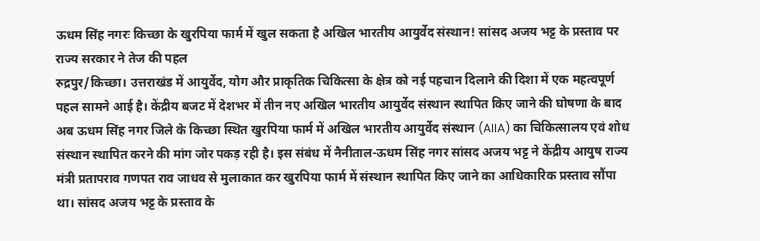ऊधम सिंह नगरः किच्छा के खुरपिया फार्म में खुल सकता है अखिल भारतीय आयुर्वेद संस्थान! सांसद अजय भट्ट के प्रस्ताव पर राज्य सरकार ने तेज की पहल
रुद्रपुर/किच्छा। उत्तराखंड में आयुर्वेद, योग और प्राकृतिक चिकित्सा के क्षेत्र को नई पहचान दिलाने की दिशा में एक महत्वपूर्ण पहल सामने आई है। केंद्रीय बजट में देशभर में तीन नए अखिल भारतीय आयुर्वेद संस्थान स्थापित किए जाने की घोषणा के बाद अब ऊधम सिंह नगर जिले के किच्छा स्थित खुरपिया फार्म में अखिल भारतीय आयुर्वेद संस्थान (AIIA) का चिकित्सालय एवं शोध संस्थान स्थापित करने की मांग जोर पकड़ रही है। इस संबंध में नैनीताल-ऊधम सिंह नगर सांसद अजय भट्ट ने केंद्रीय आयुष राज्य मंत्री प्रतापराव गणपत राव जाधव से मुलाकात कर खुरपिया फार्म में संस्थान स्थापित किए जाने का आधिकारिक प्रस्ताव सौंपा था। सांसद अजय भट्ट के प्रस्ताव के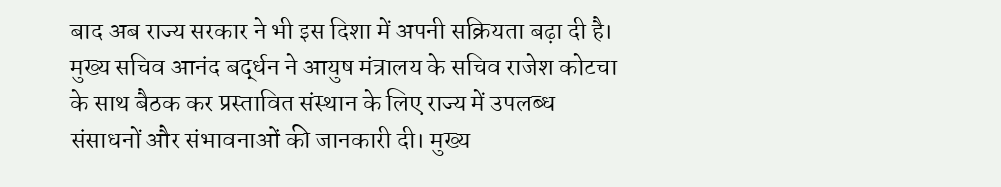बाद अब राज्य सरकार ने भी इस दिशा में अपनी सक्रियता बढ़ा दी है। मुख्य सचिव आनंद बर्द्धन ने आयुष मंत्रालय के सचिव राजेश कोटचा के साथ बैठक कर प्रस्तावित संस्थान के लिए राज्य में उपलब्ध संसाधनों और संभावनाओं की जानकारी दी। मुख्य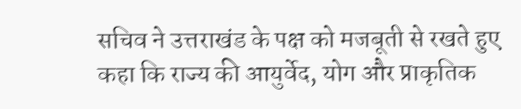सचिव ने उत्तराखंड के पक्ष को मजबूती से रखते हुए कहा कि राज्य की आयुर्वेद, योग और प्राकृतिक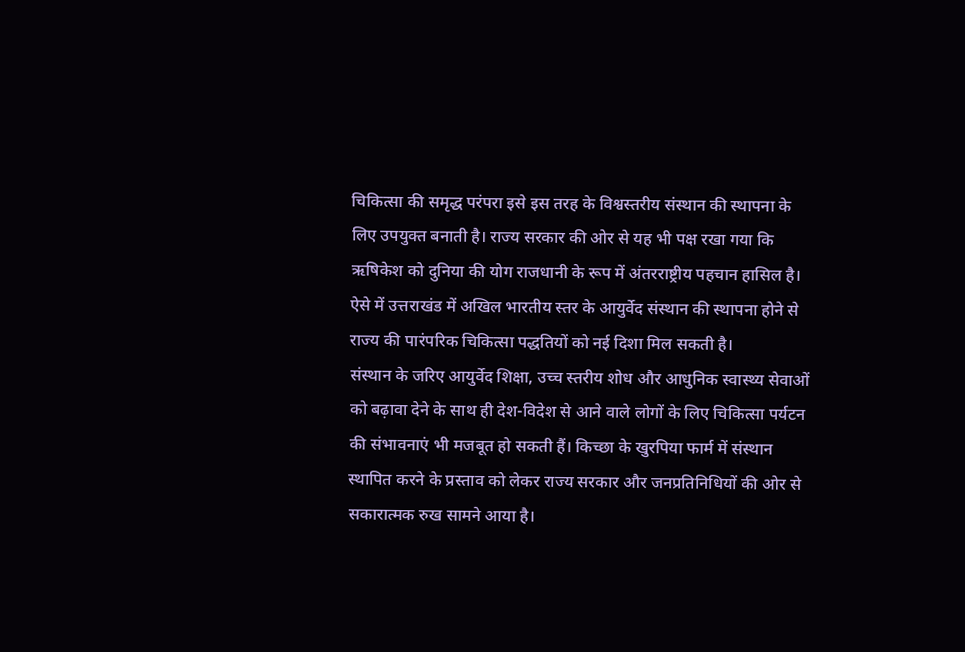चिकित्सा की समृद्ध परंपरा इसे इस तरह के विश्वस्तरीय संस्थान की स्थापना के लिए उपयुक्त बनाती है। राज्य सरकार की ओर से यह भी पक्ष रखा गया कि ऋषिकेश को दुनिया की योग राजधानी के रूप में अंतरराष्ट्रीय पहचान हासिल है। ऐसे में उत्तराखंड में अखिल भारतीय स्तर के आयुर्वेद संस्थान की स्थापना होने से राज्य की पारंपरिक चिकित्सा पद्धतियों को नई दिशा मिल सकती है।
संस्थान के जरिए आयुर्वेद शिक्षा, उच्च स्तरीय शोध और आधुनिक स्वास्थ्य सेवाओं को बढ़ावा देने के साथ ही देश-विदेश से आने वाले लोगों के लिए चिकित्सा पर्यटन की संभावनाएं भी मजबूत हो सकती हैं। किच्छा के खुरपिया फार्म में संस्थान स्थापित करने के प्रस्ताव को लेकर राज्य सरकार और जनप्रतिनिधियों की ओर से सकारात्मक रुख सामने आया है।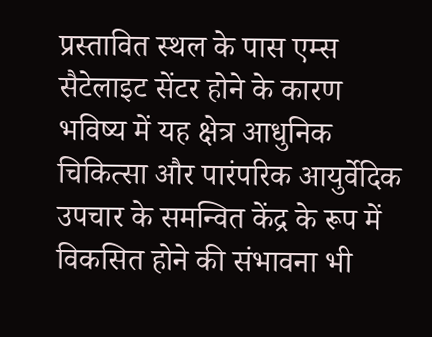प्रस्तावित स्थल के पास एम्स सैटेलाइट सेंटर होने के कारण भविष्य में यह क्षेत्र आधुनिक चिकित्सा और पारंपरिक आयुर्वेदिक उपचार के समन्वित केंद्र के रूप में विकसित होने की संभावना भी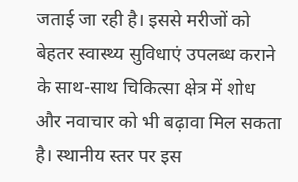जताई जा रही है। इससे मरीजों को बेहतर स्वास्थ्य सुविधाएं उपलब्ध कराने के साथ-साथ चिकित्सा क्षेत्र में शोध और नवाचार को भी बढ़ावा मिल सकता है। स्थानीय स्तर पर इस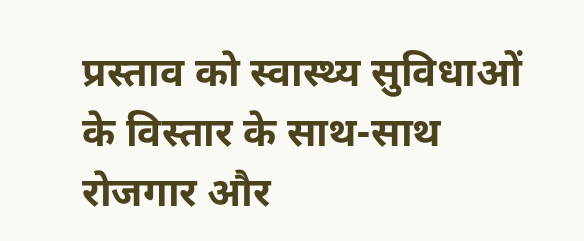प्रस्ताव को स्वास्थ्य सुविधाओं के विस्तार के साथ-साथ रोजगार और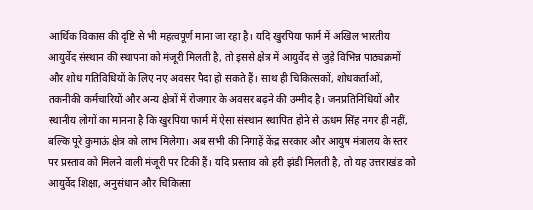आर्थिक विकास की दृष्टि से भी महत्वपूर्ण माना जा रहा है। यदि खुरपिया फार्म में अखिल भारतीय आयुर्वेद संस्थान की स्थापना को मंजूरी मिलती है, तो इससे क्षेत्र में आयुर्वेद से जुड़े विभिन्न पाठ्यक्रमों और शोध गतिविधियों के लिए नए अवसर पैदा हो सकते हैं। साथ ही चिकित्सकों, शोधकर्ताओं, तकनीकी कर्मचारियों और अन्य क्षेत्रों में रोजगार के अवसर बढ़ने की उम्मीद है। जनप्रतिनिधियों और स्थानीय लोगों का मानना है कि खुरपिया फार्म में ऐसा संस्थान स्थापित होने से ऊधम सिंह नगर ही नहीं, बल्कि पूरे कुमाऊं क्षेत्र को लाभ मिलेगा। अब सभी की निगाहें केंद्र सरकार और आयुष मंत्रालय के स्तर पर प्रस्ताव को मिलने वाली मंजूरी पर टिकी हैं। यदि प्रस्ताव को हरी झंडी मिलती है, तो यह उत्तराखंड को आयुर्वेद शिक्षा, अनुसंधान और चिकित्सा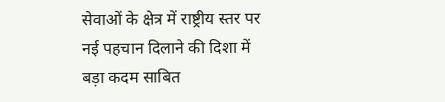सेवाओं के क्षेत्र में राष्ट्रीय स्तर पर नई पहचान दिलाने की दिशा में बड़ा कदम साबित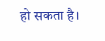हो सकता है।